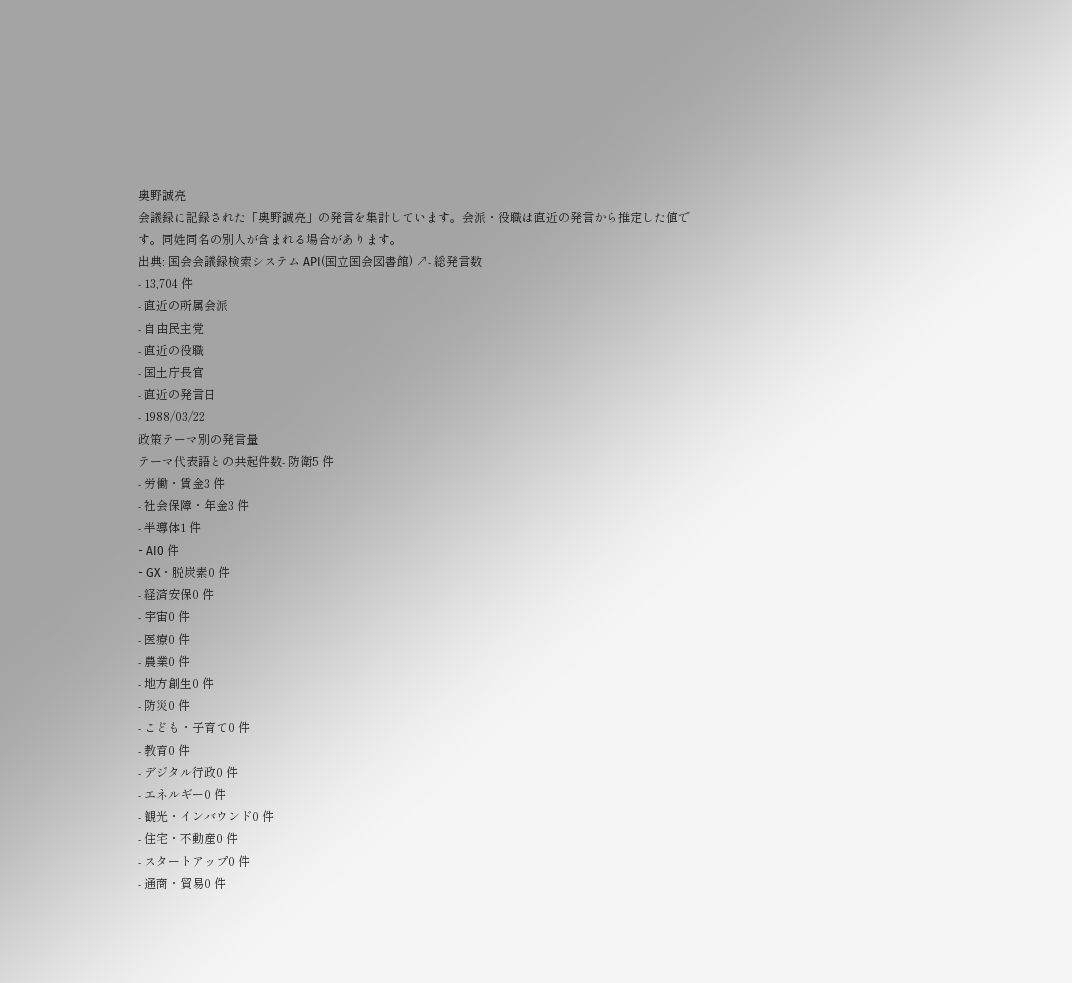奥野誠亮
会議録に記録された「奥野誠亮」の発言を集計しています。会派・役職は直近の発言から推定した値です。同姓同名の別人が含まれる場合があります。
出典: 国会会議録検索システム API(国立国会図書館) ↗- 総発言数
- 13,704 件
- 直近の所属会派
- 自由民主党
- 直近の役職
- 国土庁長官
- 直近の発言日
- 1988/03/22
政策テーマ別の発言量
テーマ代表語との共起件数- 防衛5 件
- 労働・賃金3 件
- 社会保障・年金3 件
- 半導体1 件
- AI0 件
- GX・脱炭素0 件
- 経済安保0 件
- 宇宙0 件
- 医療0 件
- 農業0 件
- 地方創生0 件
- 防災0 件
- こども・子育て0 件
- 教育0 件
- デジタル行政0 件
- エネルギー0 件
- 観光・インバウンド0 件
- 住宅・不動産0 件
- スタートアップ0 件
- 通商・貿易0 件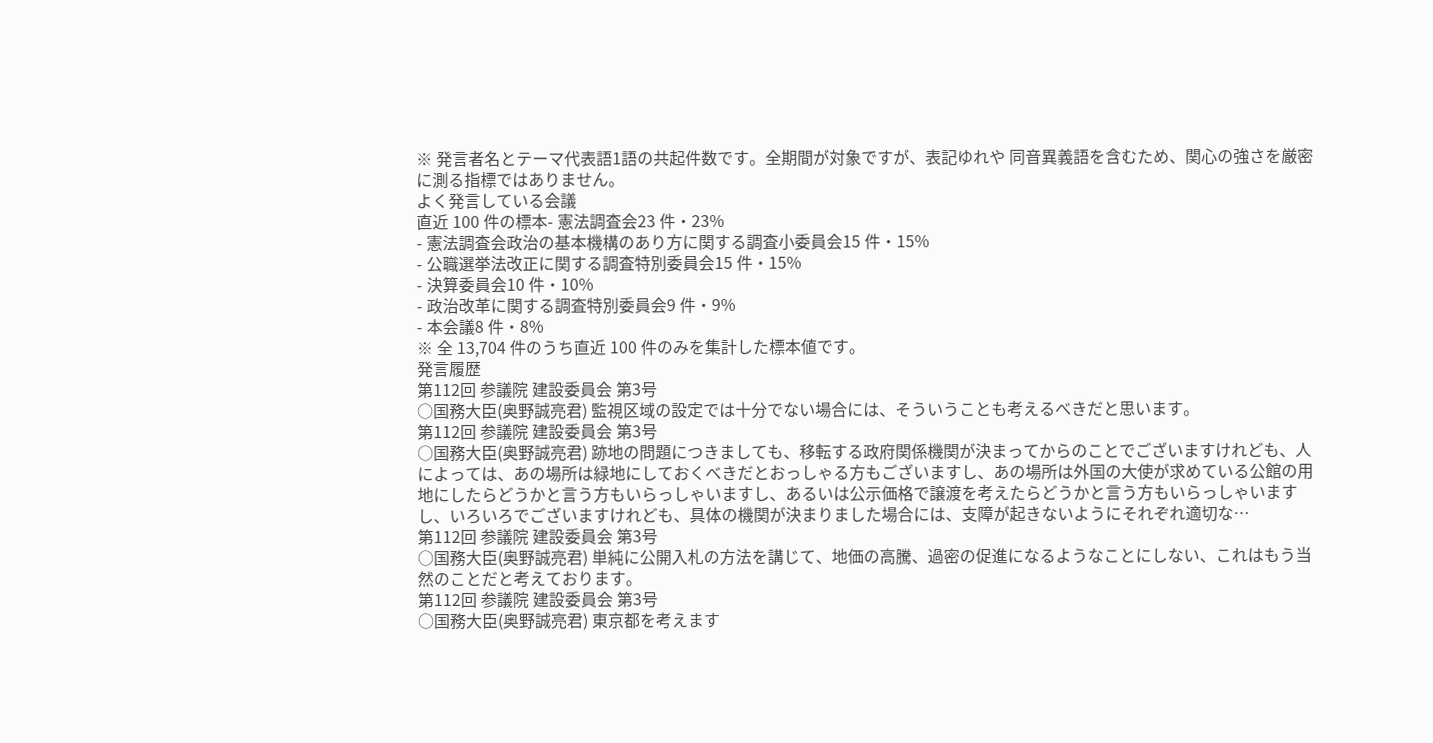※ 発言者名とテーマ代表語1語の共起件数です。全期間が対象ですが、表記ゆれや 同音異義語を含むため、関心の強さを厳密に測る指標ではありません。
よく発言している会議
直近 100 件の標本- 憲法調査会23 件・23%
- 憲法調査会政治の基本機構のあり方に関する調査小委員会15 件・15%
- 公職選挙法改正に関する調査特別委員会15 件・15%
- 決算委員会10 件・10%
- 政治改革に関する調査特別委員会9 件・9%
- 本会議8 件・8%
※ 全 13,704 件のうち直近 100 件のみを集計した標本値です。
発言履歴
第112回 参議院 建設委員会 第3号
○国務大臣(奥野誠亮君) 監視区域の設定では十分でない場合には、そういうことも考えるべきだと思います。
第112回 参議院 建設委員会 第3号
○国務大臣(奥野誠亮君) 跡地の問題につきましても、移転する政府関係機関が決まってからのことでございますけれども、人によっては、あの場所は緑地にしておくべきだとおっしゃる方もございますし、あの場所は外国の大使が求めている公館の用地にしたらどうかと言う方もいらっしゃいますし、あるいは公示価格で譲渡を考えたらどうかと言う方もいらっしゃいますし、いろいろでございますけれども、具体の機関が決まりました場合には、支障が起きないようにそれぞれ適切な…
第112回 参議院 建設委員会 第3号
○国務大臣(奥野誠亮君) 単純に公開入札の方法を講じて、地価の高騰、過密の促進になるようなことにしない、これはもう当然のことだと考えております。
第112回 参議院 建設委員会 第3号
○国務大臣(奥野誠亮君) 東京都を考えます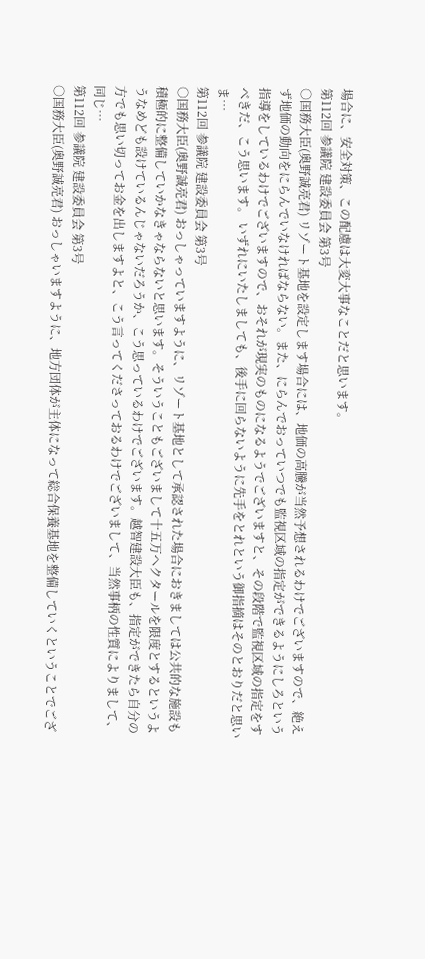場合に、安全対策、この配慮は大変大事なことだと思います。
第112回 参議院 建設委員会 第3号
○国務大臣(奥野誠亮君) リゾート基地を設定します場合には、地価の高騰が当然予想されるわけでございますので、絶えず地価の動向をにらんでいなければならない。また、にらんでおっていつでも監視区域の指定ができるようにしろという指導をしているわけでございますので、おそれが現実のものになるようでございますと、その段階で監視区域の指定をすべきだ、こう思います。 いずれにいたしましても、後手に回らないように先手をとれという御指摘はそのとおりだと思いま…
第112回 参議院 建設委員会 第3号
○国務大臣(奥野誠亮君) おっしゃっていますように、リゾート基地として承認された場合におきましては公共的な施設も積極的に整備していかなきゃならないと思います。そういうこともございまして十五万ヘクタールを限度とするというようなめども設けているんじゃないだろうか、こう思っているわけでございます。越智建設大臣も、指定ができたら自分の方でも思い切ってお金を出しますよと、こう言ってくださっておるわけでございまして、当然事柄の性質によりまして、同じ…
第112回 参議院 建設委員会 第3号
○国務大臣(奥野誠亮君) おっしゃいますように、地方団体が主体になって総合保養基地を整備していくということでござ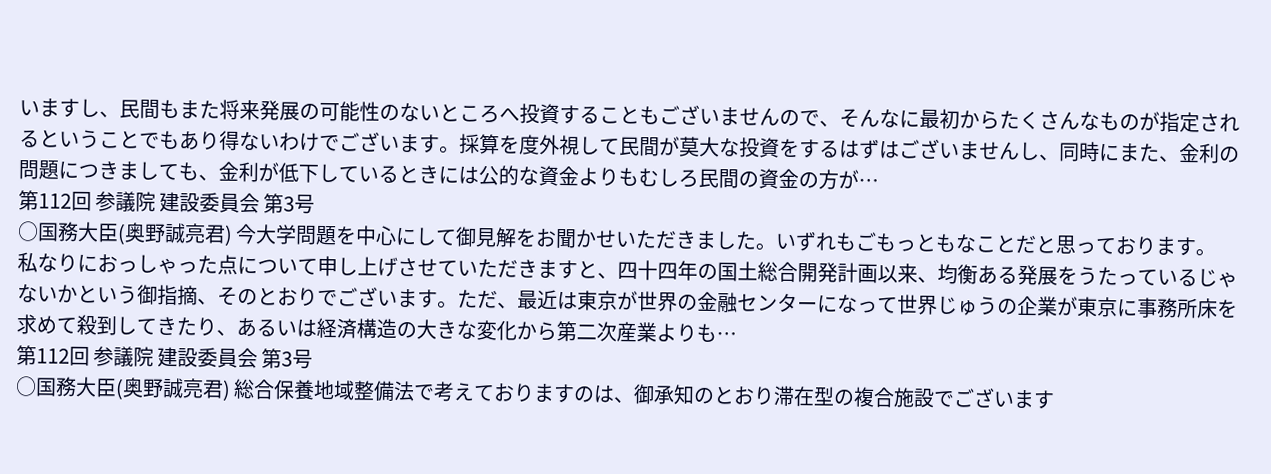いますし、民間もまた将来発展の可能性のないところへ投資することもございませんので、そんなに最初からたくさんなものが指定されるということでもあり得ないわけでございます。採算を度外視して民間が莫大な投資をするはずはございませんし、同時にまた、金利の問題につきましても、金利が低下しているときには公的な資金よりもむしろ民間の資金の方が…
第112回 参議院 建設委員会 第3号
○国務大臣(奥野誠亮君) 今大学問題を中心にして御見解をお聞かせいただきました。いずれもごもっともなことだと思っております。 私なりにおっしゃった点について申し上げさせていただきますと、四十四年の国土総合開発計画以来、均衡ある発展をうたっているじゃないかという御指摘、そのとおりでございます。ただ、最近は東京が世界の金融センターになって世界じゅうの企業が東京に事務所床を求めて殺到してきたり、あるいは経済構造の大きな変化から第二次産業よりも…
第112回 参議院 建設委員会 第3号
○国務大臣(奥野誠亮君) 総合保養地域整備法で考えておりますのは、御承知のとおり滞在型の複合施設でございます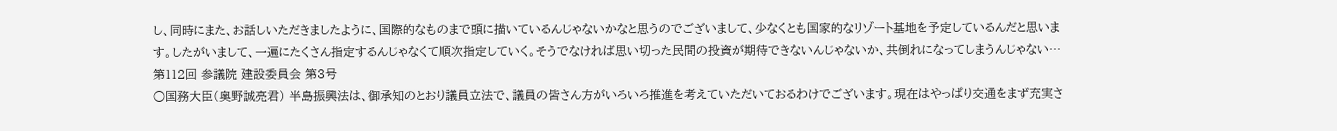し、同時にまた、お話しいただきましたように、国際的なものまで頭に描いているんじゃないかなと思うのでございまして、少なくとも国家的なリゾート基地を予定しているんだと思います。したがいまして、一遍にたくさん指定するんじゃなくて順次指定していく。そうでなければ思い切った民間の投資が期待できないんじゃないか、共倒れになってしまうんじゃない…
第112回 参議院 建設委員会 第3号
○国務大臣(奥野誠亮君) 半島振興法は、御承知のとおり議員立法で、議員の皆さん方がいろいろ推進を考えていただいておるわけでございます。現在はやっぱり交通をまず充実さ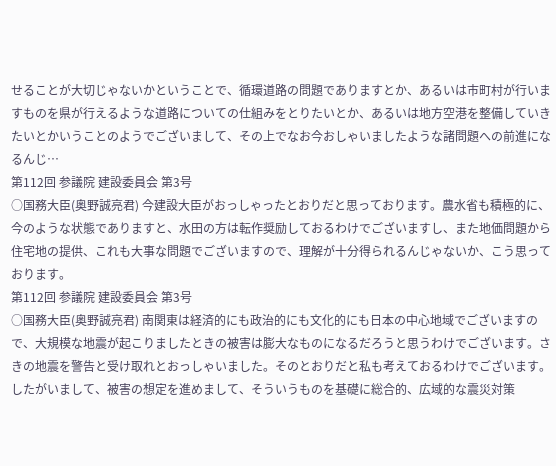せることが大切じゃないかということで、循環道路の問題でありますとか、あるいは市町村が行いますものを県が行えるような道路についての仕組みをとりたいとか、あるいは地方空港を整備していきたいとかいうことのようでございまして、その上でなお今おしゃいましたような諸問題への前進になるんじ…
第112回 参議院 建設委員会 第3号
○国務大臣(奥野誠亮君) 今建設大臣がおっしゃったとおりだと思っております。農水省も積極的に、今のような状態でありますと、水田の方は転作奨励しておるわけでございますし、また地価問題から住宅地の提供、これも大事な問題でございますので、理解が十分得られるんじゃないか、こう思っております。
第112回 参議院 建設委員会 第3号
○国務大臣(奥野誠亮君) 南関東は経済的にも政治的にも文化的にも日本の中心地域でございますので、大規模な地震が起こりましたときの被害は膨大なものになるだろうと思うわけでございます。さきの地震を警告と受け取れとおっしゃいました。そのとおりだと私も考えておるわけでございます。したがいまして、被害の想定を進めまして、そういうものを基礎に総合的、広域的な震災対策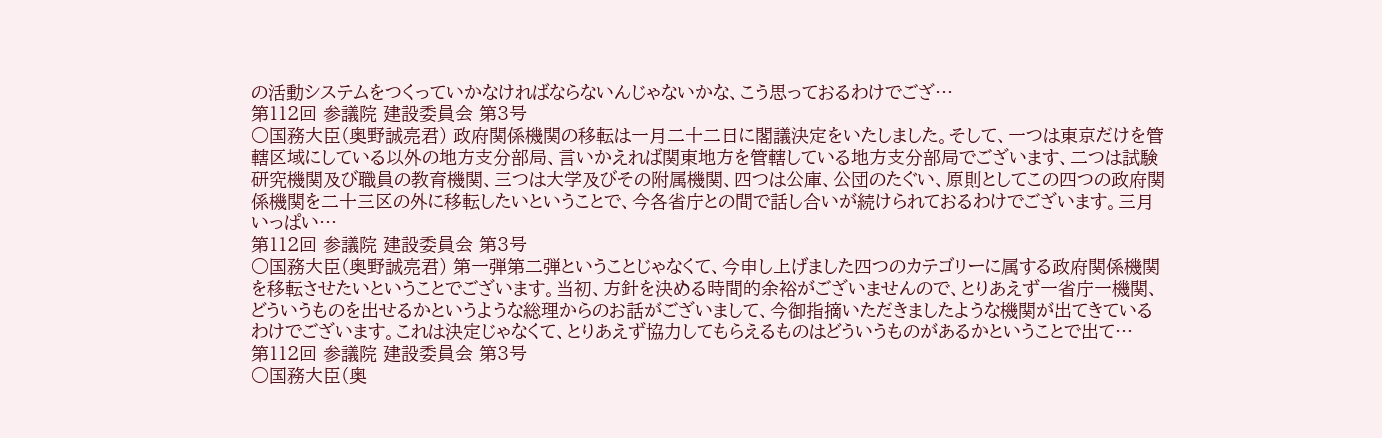の活動システムをつくっていかなければならないんじゃないかな、こう思っておるわけでござ…
第112回 参議院 建設委員会 第3号
○国務大臣(奥野誠亮君) 政府関係機関の移転は一月二十二日に閣議決定をいたしました。そして、一つは東京だけを管轄区域にしている以外の地方支分部局、言いかえれば関東地方を管轄している地方支分部局でございます、二つは試験研究機関及び職員の教育機関、三つは大学及びその附属機関、四つは公庫、公団のたぐい、原則としてこの四つの政府関係機関を二十三区の外に移転したいということで、今各省庁との間で話し合いが続けられておるわけでございます。三月いっぱい…
第112回 参議院 建設委員会 第3号
○国務大臣(奥野誠亮君) 第一弾第二弾ということじゃなくて、今申し上げました四つのカテゴリーに属する政府関係機関を移転させたいということでございます。当初、方針を決める時間的余裕がございませんので、とりあえず一省庁一機関、どういうものを出せるかというような総理からのお話がございまして、今御指摘いただきましたような機関が出てきているわけでございます。これは決定じゃなくて、とりあえず協力してもらえるものはどういうものがあるかということで出て…
第112回 参議院 建設委員会 第3号
○国務大臣(奥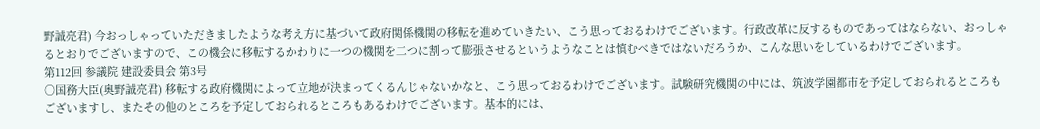野誠亮君) 今おっしゃっていただきましたような考え方に基づいて政府関係機関の移転を進めていきたい、こう思っておるわけでございます。行政改革に反するものであってはならない、おっしゃるとおりでございますので、この機会に移転するかわりに一つの機関を二つに割って膨張させるというようなことは慎むべきではないだろうか、こんな思いをしているわけでございます。
第112回 参議院 建設委員会 第3号
○国務大臣(奥野誠亮君) 移転する政府機関によって立地が決まってくるんじゃないかなと、こう思っておるわけでございます。試験研究機関の中には、筑波学園都市を予定しておられるところもございますし、またその他のところを予定しておられるところもあるわけでございます。基本的には、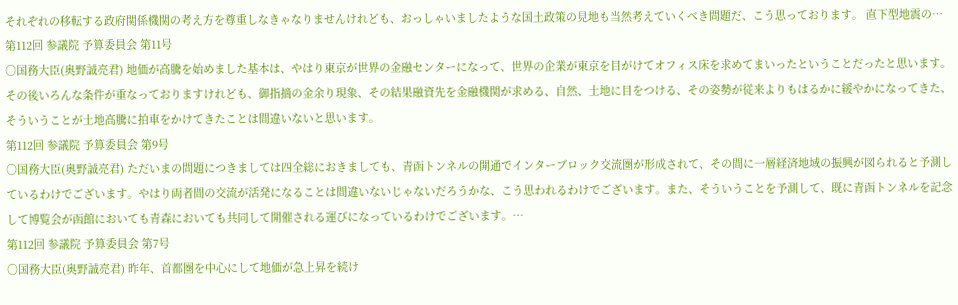それぞれの移転する政府関係機関の考え方を尊重しなきゃなりませんけれども、おっしゃいましたような国土政策の見地も当然考えていくべき問題だ、こう思っております。 直下型地震の…
第112回 参議院 予算委員会 第11号
○国務大臣(奥野誠亮君) 地価が高騰を始めました基本は、やはり東京が世界の金融センターになって、世界の企業が東京を目がけてオフィス床を求めてまいったということだったと思います。その後いろんな条件が重なっておりますけれども、御指摘の金余り現象、その結果融資先を金融機関が求める、自然、土地に目をつける、その姿勢が従来よりもはるかに緩やかになってきた、そういうことが土地高騰に拍車をかけてきたことは間違いないと思います。
第112回 参議院 予算委員会 第9号
○国務大臣(奥野誠亮君) ただいまの問題につきましては四全総におきましても、青函トンネルの開通でインターブロック交流圏が形成されて、その間に一層経済地域の振興が図られると予測しているわけでございます。やはり両者間の交流が活発になることは間違いないじゃないだろうかな、こう思われるわけでございます。また、そういうことを予測して、既に青函トンネルを記念して博覧会が函館においても青森においても共同して開催される運びになっているわけでございます。…
第112回 参議院 予算委員会 第7号
○国務大臣(奥野誠亮君) 昨年、首都圏を中心にして地価が急上昇を続け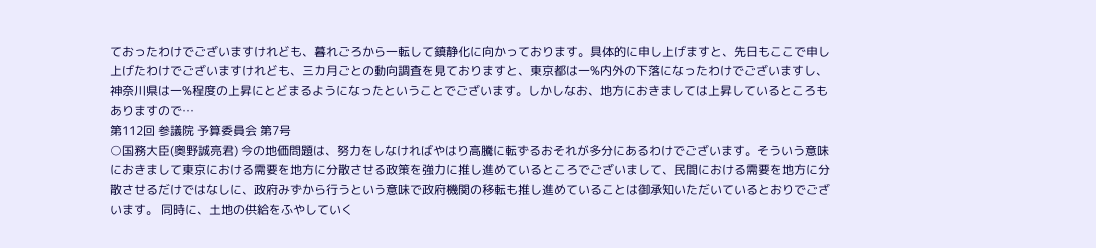ておったわけでございますけれども、暮れごろから一転して鎮静化に向かっております。具体的に申し上げますと、先日もここで申し上げたわけでございますけれども、三カ月ごとの動向調査を見ておりますと、東京都は一%内外の下落になったわけでございますし、神奈川県は一%程度の上昇にとどまるようになったということでございます。しかしなお、地方におきましては上昇しているところもありますので…
第112回 参議院 予算委員会 第7号
○国務大臣(奥野誠亮君) 今の地価問題は、努力をしなければやはり高騰に転ずるおそれが多分にあるわけでございます。そういう意味におきまして東京における需要を地方に分散させる政策を強力に推し進めているところでございまして、民間における需要を地方に分散させるだけではなしに、政府みずから行うという意味で政府機関の移転も推し進めていることは御承知いただいているとおりでございます。 同時に、土地の供給をふやしていく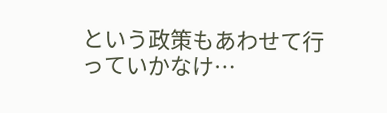という政策もあわせて行っていかなけ…